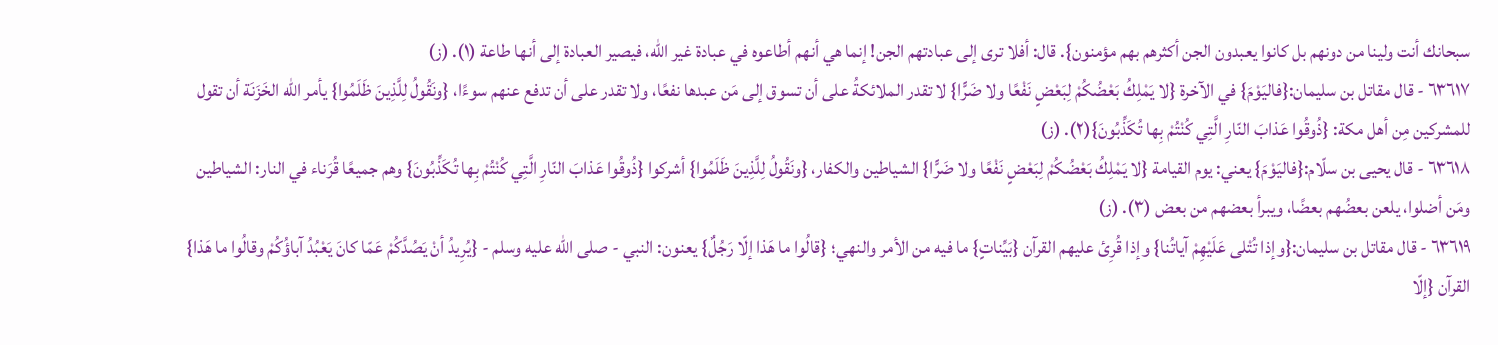سبحانك أنت ولينا من دونهم بل كانوا يعبدون الجن أكثرهم بهم مؤمنون}. قال: أفلا ترى إلى عبادتهم الجن! إنما هي أنهم أطاعوه في عبادة غير الله، فيصير العبادة إلى أنها طاعة (١). (ز)
٦٣٦١٧ - قال مقاتل بن سليمان:{فاليَوْمَ} في الآخرة {لا يَمْلِكُ بَعْضُكُمْ لِبَعْضٍ نَفْعًا ولا ضَرًّا} لا تقدر الملائكةُ على أن تسوق إلى مَن عبدها نفعًا، ولا تقدر على أن تدفع عنهم سوءًا، {ونَقُولُ لِلَّذِينَ ظَلَمُوا} يأمر الله الخَزَنَة أن تقول للمشركين مِن أهل مكة: {ذُوقُوا عَذابَ النّارِ الَّتِي كُنْتُمْ بِها تُكَذِّبُونَ}(٢). (ز)
٦٣٦١٨ - قال يحيى بن سلّام:{فاليَوْمَ} يعني: يوم القيامة {لا يَمْلِكُ بَعْضُكُمْ لِبَعْضٍ نَفْعًا ولا ضَرًّا} الشياطين والكفار، {ونَقُولُ لِلَّذِينَ ظَلَمُوا} أشركوا {ذُوقُوا عَذابَ النّارِ الَّتِي كُنْتُمْ بِها تُكَذِّبُونَ} وهم جميعًا قُرَناء في النار: الشياطين ومَن أضلوا، يلعن بعضُهم بعضًا، ويبرأ بعضهم من بعض (٣). (ز)
٦٣٦١٩ - قال مقاتل بن سليمان:{وإذا تُتْلى عَلَيْهِمْ آياتُنا} وإذا قُرِئ عليهم القرآن {بَيِّناتٍ} ما فيه من الأمر والنهي؛ {قالُوا ما هَذا إلّا رَجُلٌ} يعنون: النبي - صلى الله عليه وسلم - {يُرِيدُ أنْ يَصُدَّكُمْ عَمّا كانَ يَعْبُدُ آباؤُكُمْ وقالُوا ما هَذا} القرآن {إلّا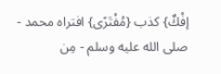إفْكٌ} كذب {مُفْتَرًى} افتراه محمد - صلى الله عليه وسلم - مِن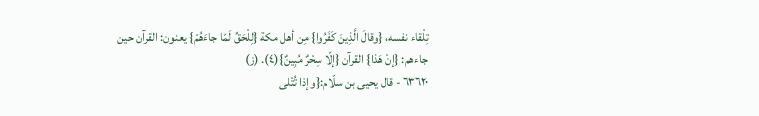تِلْقاء نفسه، {وقالَ الَّذِينَ كَفَرُوا} مِن أهل مكة {لِلْحَقِّ لَمّا جاءَهُمْ} يعنون: القرآن حين جاءهم: {إنْ هَذا} القرآن {إلّا سِحْرٌ مُبِينٌ}(٤). (ز)
٦٣٦٢٠ - قال يحيى بن سلّام:{وإذا تُتْلى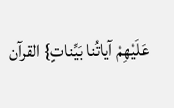عَلَيْهِمْ آياتُنا بَيِّناتٍ} القرآن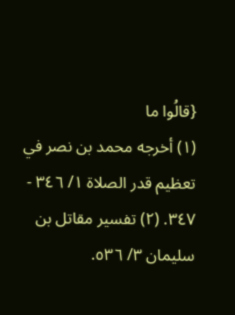{قالُوا ما
(١) أخرجه محمد بن نصر في تعظيم قدر الصلاة ١/ ٣٤٦ - ٣٤٧. (٢) تفسير مقاتل بن سليمان ٣/ ٥٣٦.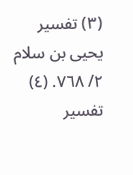(٣) تفسير يحيى بن سلام ٢/ ٧٦٨. (٤) تفسير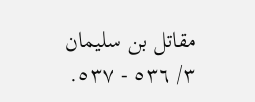مقاتل بن سليمان ٣/ ٥٣٦ - ٥٣٧.